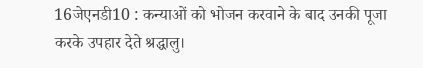16जेएनडी10 : कन्याओं को भोजन करवाने के बाद उनकी पूजा करके उपहार देते श्रद्धालु।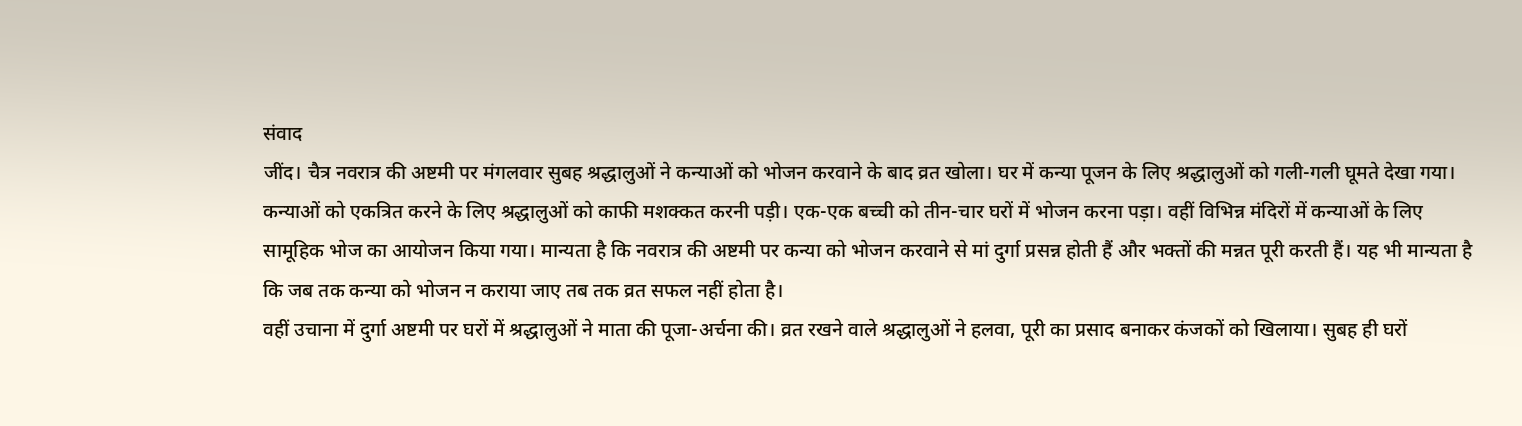संवाद
जींद। चैत्र नवरात्र की अष्टमी पर मंगलवार सुबह श्रद्धालुओं ने कन्याओं को भोजन करवाने के बाद व्रत खोला। घर में कन्या पूजन के लिए श्रद्धालुओं को गली-गली घूमते देखा गया। कन्याओं को एकत्रित करने के लिए श्रद्धालुओं को काफी मशक्कत करनी पड़ी। एक-एक बच्ची को तीन-चार घरों में भोजन करना पड़ा। वहीं विभिन्न मंदिरों में कन्याओं के लिए सामूहिक भोज का आयोजन किया गया। मान्यता है कि नवरात्र की अष्टमी पर कन्या को भोजन करवाने से मां दुर्गा प्रसन्न होती हैं और भक्तों की मन्नत पूरी करती हैं। यह भी मान्यता है कि जब तक कन्या को भोजन न कराया जाए तब तक व्रत सफल नहीं होता है।
वहीं उचाना में दुर्गा अष्टमी पर घरों में श्रद्धालुओं ने माता की पूजा-अर्चना की। व्रत रखने वाले श्रद्धालुओं ने हलवा, पूरी का प्रसाद बनाकर कंजकों को खिलाया। सुबह ही घरों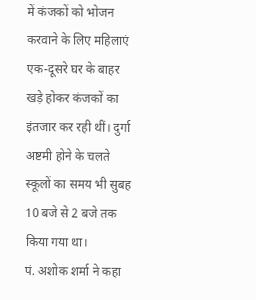में कंजकों को भोजन करवाने के लिए महिलाएं एक-दूसरे घर के बाहर खड़े होकर कंजकों का इंतजार कर रही थीं। दुर्गा अष्टमी होने के चलते स्कूलों का समय भी सुबह 10 बजे से 2 बजे तक किया गया था।
पं. अशोक शर्मा ने कहा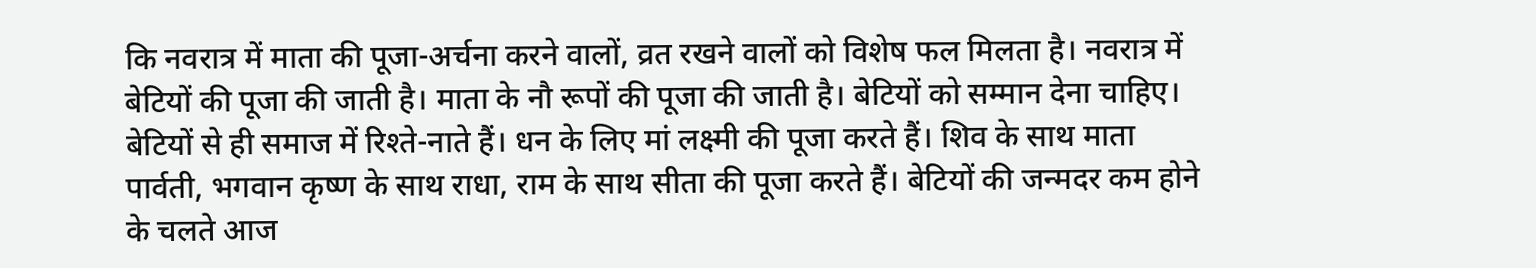कि नवरात्र में माता की पूजा-अर्चना करने वालों, व्रत रखने वालों को विशेष फल मिलता है। नवरात्र में बेटियों की पूजा की जाती है। माता के नौ रूपों की पूजा की जाती है। बेटियों को सम्मान देना चाहिए। बेटियों से ही समाज में रिश्ते-नाते हैं। धन के लिए मां लक्ष्मी की पूजा करते हैं। शिव के साथ माता पार्वती, भगवान कृष्ण के साथ राधा, राम के साथ सीता की पूजा करते हैं। बेटियों की जन्मदर कम होने के चलते आज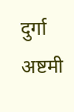दुर्गा अष्टमी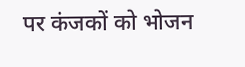पर कंजकों को भोजन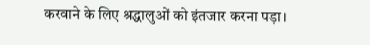करवाने के लिए श्रद्धालुओं को इंतजार करना पड़ा।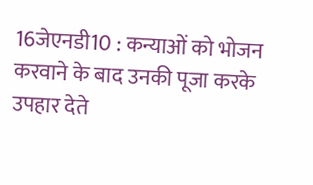16जेएनडी10 : कन्याओं को भोजन करवाने के बाद उनकी पूजा करके उपहार देते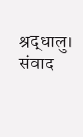श्रद्धालु। संवाद